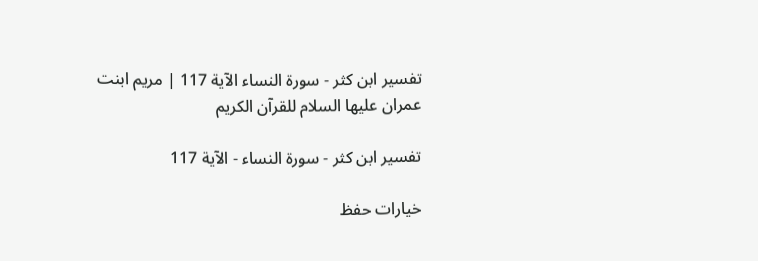تفسير ابن كثر - سورة النساء الآية 117 | مريم ابنت عمران عليها السلام للقرآن الكريم

تفسير ابن كثر - سورة النساء - الآية 117

خيارات حفظ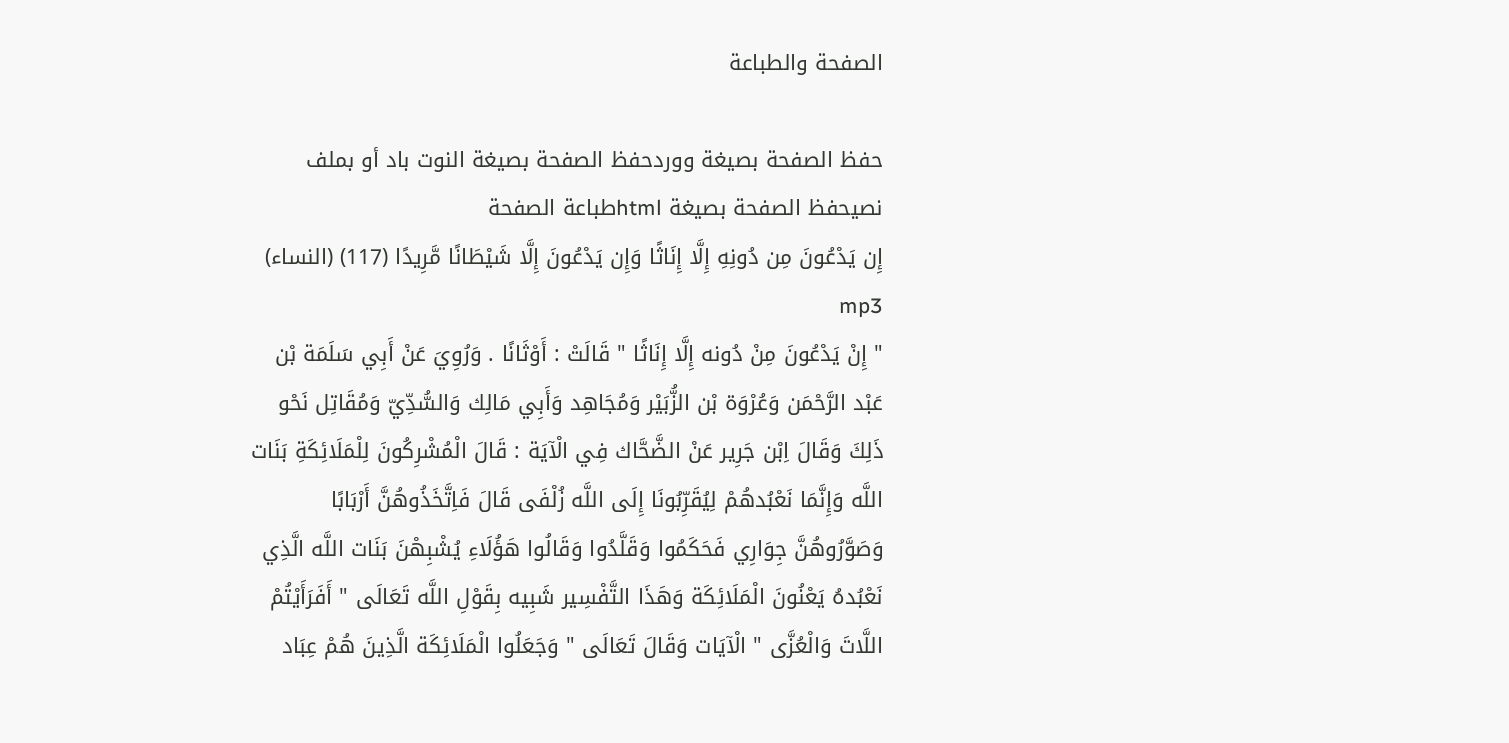الصفحة والطباعة

حفظ الصفحة بصيغة ووردحفظ الصفحة بصيغة النوت باد أو بملف نصيحفظ الصفحة بصيغة htmlطباعة الصفحة
إِن يَدْعُونَ مِن دُونِهِ إِلَّا إِنَاثًا وَإِن يَدْعُونَ إِلَّا شَيْطَانًا مَّرِيدًا (117) (النساء) mp3
" إِنْ يَدْعُونَ مِنْ دُونه إِلَّا إِنَاثًا " قَالَتْ : أَوْثَانًا . وَرُوِيَ عَنْ أَبِي سَلَمَة بْن عَبْد الرَّحْمَن وَعُرْوَة بْن الزُّبَيْر وَمُجَاهِد وَأَبِي مَالِك وَالسُّدِّيّ وَمُقَاتِل نَحْو ذَلِكَ وَقَالَ اِبْن جَرِير عَنْ الضَّحَّاك فِي الْآيَة : قَالَ الْمُشْرِكُونَ لِلْمَلَائِكَةِ بَنَات اللَّه وَإِنَّمَا نَعْبُدهُمْ لِيُقَرِّبُونَا إِلَى اللَّه زُلْفَى قَالَ فَاِتَّخَذُوهُنَّ أَرْبَابًا وَصَوَّرُوهُنَّ جِوَارِي فَحَكَمُوا وَقَلَّدُوا وَقَالُوا هَؤُلَاءِ يُشْبِهْنَ بَنَات اللَّه الَّذِي نَعْبُدهُ يَعْنُونَ الْمَلَائِكَة وَهَذَا التَّفْسِير شَبِيه بِقَوْلِ اللَّه تَعَالَى " أَفَرَأَيْتُمْ اللَّاتَ وَالْعُزَّى " الْآيَات وَقَالَ تَعَالَى " وَجَعَلُوا الْمَلَائِكَة الَّذِينَ هُمْ عِبَاد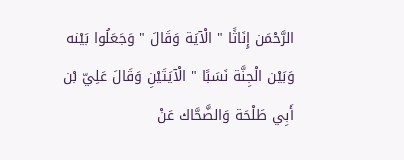الرَّحْمَن إِنَاثًا " الْآيَة وَقَالَ " وَجَعَلُوا بَيْنه وَبَيْن الْجِنَّة نَسَبًا " الْآيَتَيْنِ وَقَالَ عَلِيّ بْن أَبِي طَلْحَة وَالضَّحَّاك عَنْ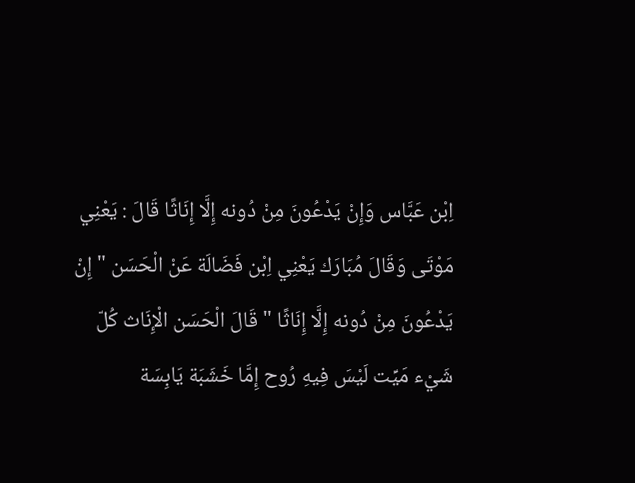اِبْن عَبَّاس وَإِنْ يَدْعُونَ مِنْ دُونه إِلَّا إِنَاثًا قَالَ : يَعْنِي مَوْتَى وَقَالَ مُبَارَك يَعْنِي اِبْن فَضَالَة عَنْ الْحَسَن " إِنْ يَدْعُونَ مِنْ دُونه إِلَّا إِنَاثًا " قَالَ الْحَسَن الْإِنَاث كُلّ شَيْء مَيِّت لَيْسَ فِيهِ رُوح إِمَّا خَشَبَة يَابِسَة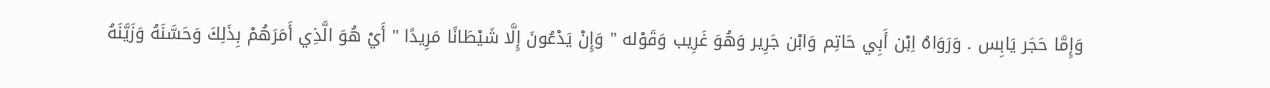وَإِمَّا حَجَر يَابِس . وَرَوَاهُ اِبْن أَبِي حَاتِم وَابْن جَرِير وَهُوَ غَرِيب وَقَوْله " وَإِنْ يَدْعُونَ إِلَّا شَيْطَانًا مَرِيدًا " أَيْ هُوَ الَّذِي أَمَرَهُمْ بِذَلِكَ وَحَسَّنَهُ وَزَيَّنَهُ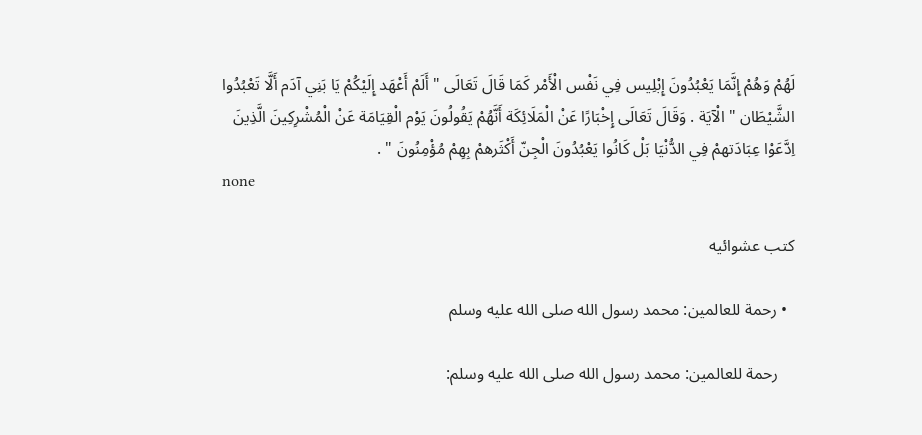لَهُمْ وَهُمْ إِنَّمَا يَعْبُدُونَ إِبْلِيس فِي نَفْس الْأَمْر كَمَا قَالَ تَعَالَى " أَلَمْ أَعْهَد إِلَيْكُمْ يَا بَنِي آدَم أَلَّا تَعْبُدُوا الشَّيْطَان " الْآيَة . وَقَالَ تَعَالَى إِخْبَارًا عَنْ الْمَلَائِكَة أَنَّهُمْ يَقُولُونَ يَوْم الْقِيَامَة عَنْ الْمُشْرِكِينَ الَّذِينَ اِدَّعَوْا عِبَادَتهمْ فِي الدُّنْيَا بَلْ كَانُوا يَعْبُدُونَ الْجِنّ أَكْثَرهمْ بِهِمْ مُؤْمِنُونَ " .
none

كتب عشوائيه

  • رحمة للعالمين: محمد رسول الله صلى الله عليه وسلم

    رحمة للعالمين: محمد رسول الله صلى الله عليه وسلم: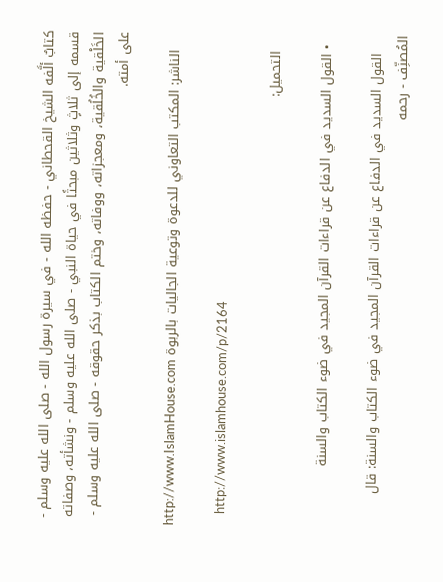كتابٌ ألَّفه الشيخ القحطاني - حفظه الله - في سيرة رسول الله - صلى الله عليه وسلم - قسمه إلى ثلاثٍ وثلاثين مبحثًا في حياة النبي - صلى الله عليه وسلم - ونشأته، وصفاته الخَلْقية والخُلُقية، ومعجزاته، ووفاته، وختم الكتاب بذكر حقوقه - صلى الله عليه وسلم - على أمته.

    الناشر: المكتب التعاوني للدعوة وتوعية الجاليات بالربوة http://www.IslamHouse.com

    http://www.islamhouse.com/p/2164

    التحميل:

  • القول السديد في الدفاع عن قراءات القرآن المجيد في ضوء الكتاب والسنة

    القول السديد في الدفاع عن قراءات القرآن المجيد في ضوء الكتاب والسنة: قال المُصنِّف - رحمه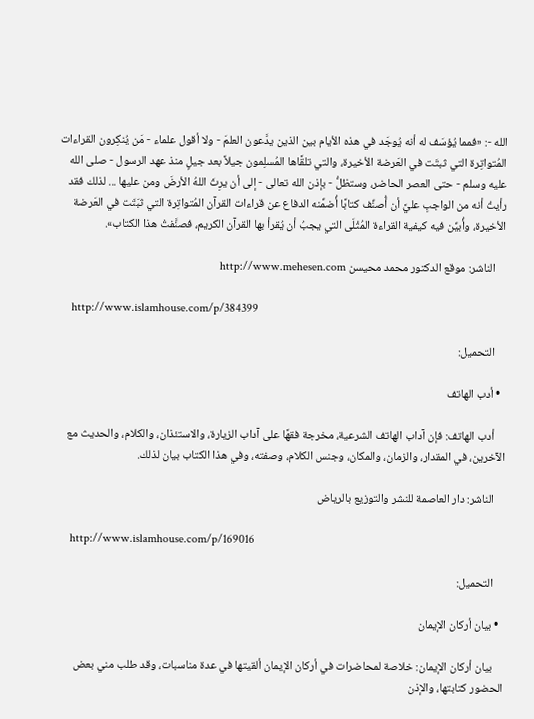الله -: «فمما يُؤسَف له أنه يُوجَد في هذه الأيام بين الذين يدَّعون العلمَ - ولا أقول علماء - مَن يُنكِرون القراءات المُتواتِرة التي ثبتَت في العَرضة الأخيرة، والتي تلقَّاها المُسلِمون جيلاً بعد جيلٍ منذ عهد الرسول - صلى الله عليه وسلم - حتى العصر الحاضر، وستظلُّ - بإذن الله تعالى - إلى أن يرِثَ اللهُ الأرضَ ومن عليها ... لذلك فقد رأيتُ أنه من الواجبِ عليَّ أن أُصنِّف كتابًا أُضمِّنه الدفاع عن قراءات القرآن المُتواتِرة التي ثبَتَت في العَرضة الأخيرة، وأُبيِّن فيه كيفية القراءة المُثْلَى التي يجبُ أن يُقرأ بها القرآن الكريم، فصنَّفتُ هذا الكتاب».

    الناشر: موقع الدكتور محمد محيسن http://www.mehesen.com

    http://www.islamhouse.com/p/384399

    التحميل:

  • أدب الهاتف

    أدب الهاتف: فإن آداب الهاتف الشرعية، مخرجة فقهًا على آداب الزيارة، والاستئذان، والكلام، والحديث مع الآخرين، في المقدار، والزمان، والمكان، وجنس الكلام، وصفته، وفي هذا الكتاب بيان لذلك.

    الناشر: دار العاصمة للنشر والتوزيع بالرياض

    http://www.islamhouse.com/p/169016

    التحميل:

  • بيان أركان الإيمان

    بيان أركان الإيمان: خلاصة لمحاضرات في أركان الإيمان ألقيتها في عدة مناسبات، وقد طلب مني بعض الحضور كتابتها، والإذن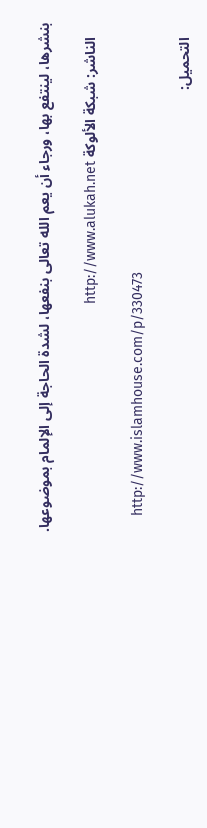بنشرها، لينتفع بها، ورجاء أن يعم الله تعالى بنفعها، لشدة الحاجة إلى الإلمام بموضوعها.

    الناشر: شبكة الألوكة http://www.alukah.net

    http://www.islamhouse.com/p/330473

    التحميل: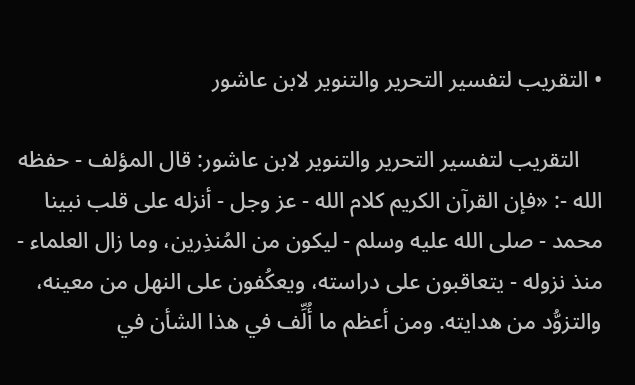• التقريب لتفسير التحرير والتنوير لابن عاشور

    التقريب لتفسير التحرير والتنوير لابن عاشور: قال المؤلف - حفظه الله -: «فإن القرآن الكريم كلام الله - عز وجل - أنزله على قلب نبينا محمد - صلى الله عليه وسلم - ليكون من المُنذِرين، وما زال العلماء - منذ نزوله - يتعاقبون على دراسته، ويعكُفون على النهل من معينه، والتزوُّد من هدايته. ومن أعظم ما أُلِّف في هذا الشأن في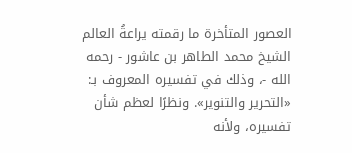العصور المتأخرة ما رقمته يراعةُ العالم الشيخ محمد الطاهر بن عاشور - رحمه الله -، وذلك في تفسيره المعروف بـ: «التحرير والتنوير». ونظرًا لعظم شأن تفسيره، ولأنه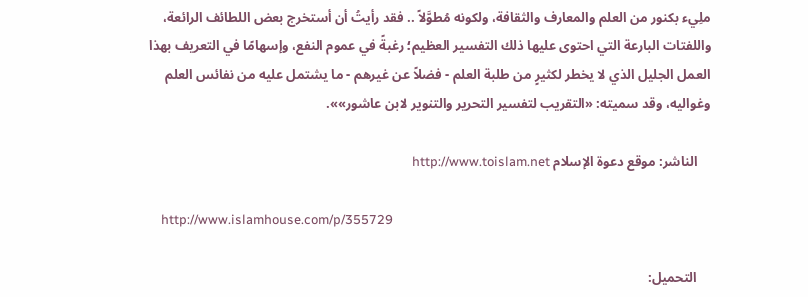ملِيء بكنور من العلم والمعارف والثقافة، ولكونه مُطوَّلاً .. فقد رأيتُ أن أستخرج بعض اللطائف الرائعة، واللفتات البارعة التي احتوى عليها ذلك التفسير العظيم؛ رغبةً في عموم النفع، وإسهامًا في التعريف بهذا العمل الجليل الذي لا يخطر لكثيرٍ من طلبة العلم - فضلاً عن غيرهم - ما يشتمل عليه من نفائس العلم وغواليه، وقد سميته: «التقريب لتفسير التحرير والتنوير لابن عاشور»».

    الناشر: موقع دعوة الإسلام http://www.toislam.net

    http://www.islamhouse.com/p/355729

    التحميل: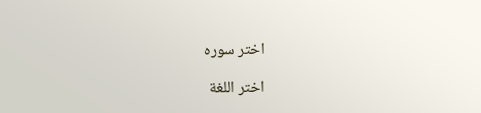اختر سوره

اختر اللغة